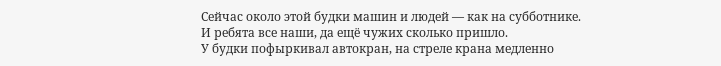Сейчас около этой будки машин и людей — как на субботнике. И ребята все наши, да ещё чужих сколько пришло.
У будки пофыркивал автокран, на стреле крана медленно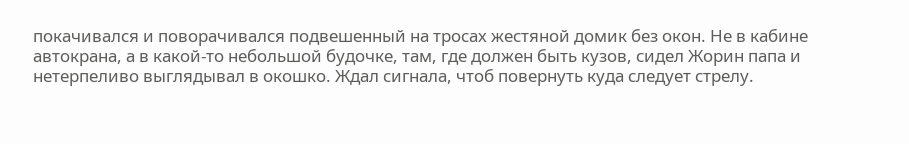покачивался и поворачивался подвешенный на тросах жестяной домик без окон. Не в кабине автокрана, а в какой-то небольшой будочке, там, где должен быть кузов, сидел Жорин папа и нетерпеливо выглядывал в окошко. Ждал сигнала, чтоб повернуть куда следует стрелу.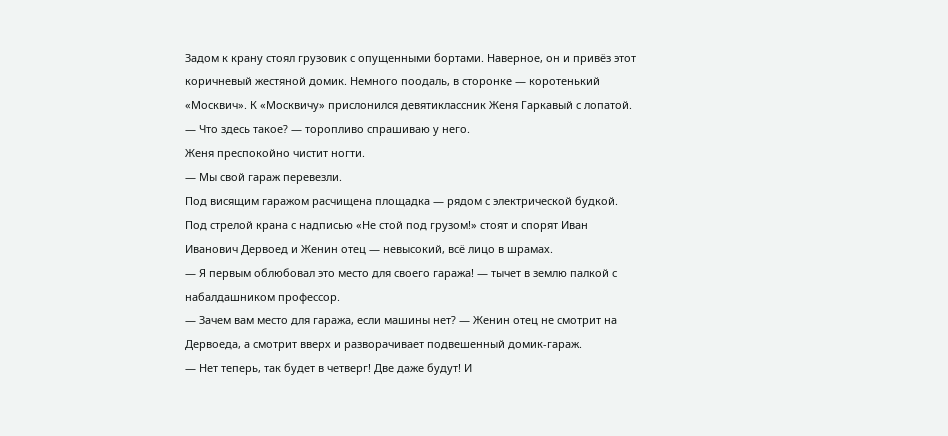Задом к крану стоял грузовик с опущенными бортами. Наверное, он и привёз этот коричневый жестяной домик. Немного поодаль, в сторонке — коротенький «Москвич». К «Москвичу» прислонился девятиклассник Женя Гаркавый с лопатой.
— Что здесь такое? — торопливо спрашиваю у него.
Женя преспокойно чистит ногти.
— Мы свой гараж перевезли.
Под висящим гаражом расчищена площадка — рядом с электрической будкой. Под стрелой крана с надписью «Не стой под грузом!» стоят и спорят Иван Иванович Дервоед и Женин отец — невысокий, всё лицо в шрамах.
— Я первым облюбовал это место для своего гаража! — тычет в землю палкой с набалдашником профессор.
— Зачем вам место для гаража, если машины нет? — Женин отец не смотрит на Дервоеда, а смотрит вверх и разворачивает подвешенный домик-гараж.
— Нет теперь, так будет в четверг! Две даже будут! И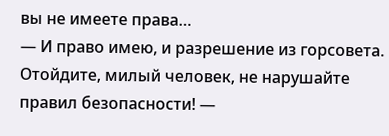вы не имеете права…
— И право имею, и разрешение из горсовета. Отойдите, милый человек, не нарушайте правил безопасности! —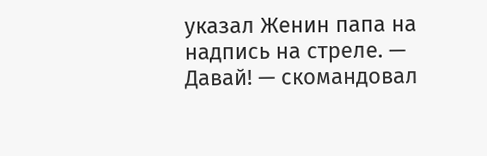указал Женин папа на надпись на стреле. — Давай! — скомандовал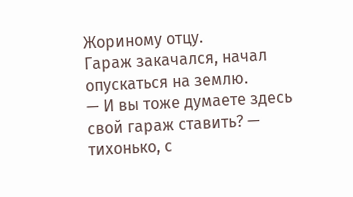Жориному отцу.
Гараж закачался, начал опускаться на землю.
— И вы тоже думаете здесь свой гараж ставить? — тихонько, с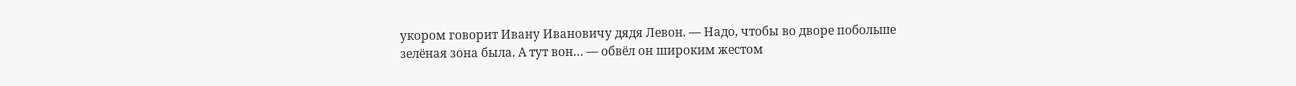укором говорит Ивану Ивановичу дядя Левон. — Надо, чтобы во дворе побольше зелёная зона была. А тут вон… — обвёл он широким жестом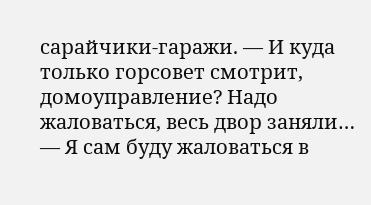сарайчики-гаражи. — И куда только горсовет смотрит, домоуправление? Надо жаловаться, весь двор заняли…
— Я сам буду жаловаться в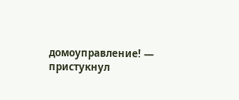домоуправление! — пристукнул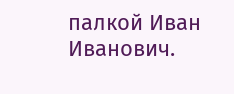палкой Иван Иванович.